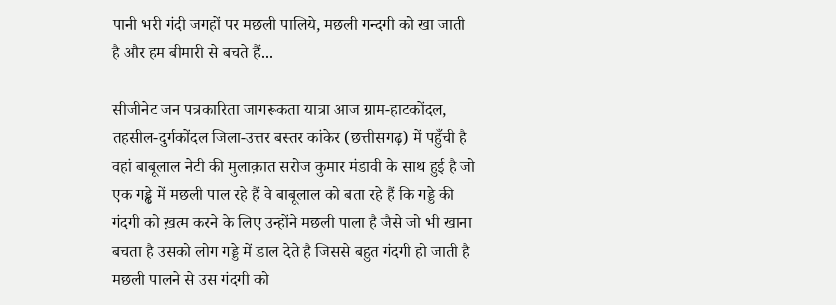पानी भरी गंदी जगहों पर मछली पालिये, मछली गन्दगी को खा जाती है और हम बीमारी से बचते हैं...

सीजीनेट जन पत्रकारिता जागरूकता यात्रा आज ग्राम-हाटकोंदल, तहसील-दुर्गकोंदल जिला-उत्तर बस्तर कांकेर (छत्तीसगढ़) में पहुँची है वहां बाबूलाल नेटी की मुलाक़ात सरोज कुमार मंडावी के साथ हुई है जो एक गड्ढे में मछली पाल रहे हैं वे बाबूलाल को बता रहे हैं कि गड्डे की गंदगी को ख़त्म करने के लिए उन्होंने मछली पाला है जैसे जो भी खाना बचता है उसको लोग गड्डे में डाल देते है जिससे बहुत गंदगी हो जाती है मछली पालने से उस गंदगी को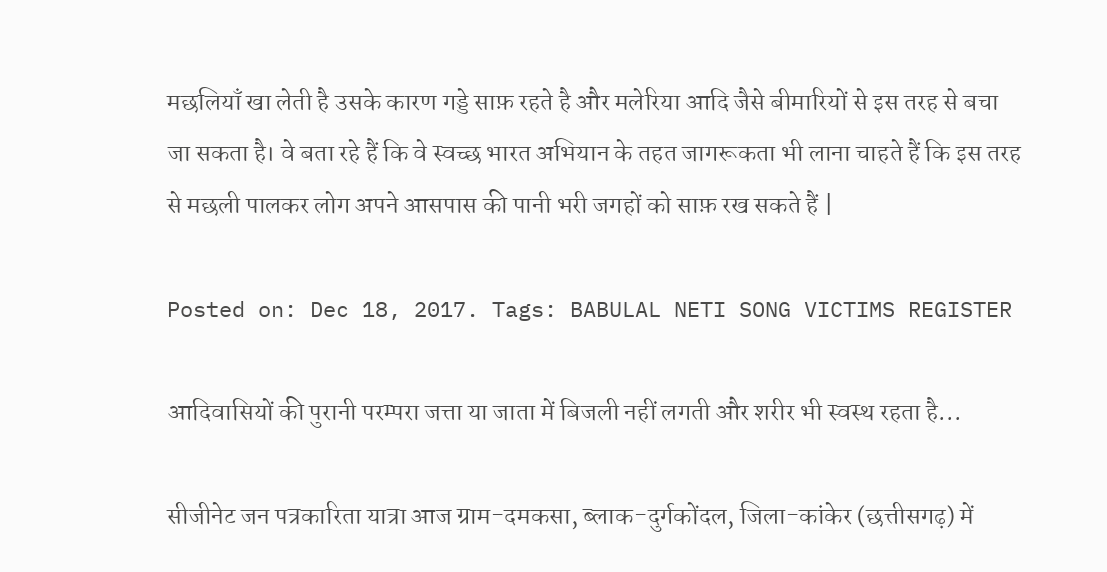मछलियाँ खा लेती है उसके कारण गड्डे साफ़ रहते है और मलेरिया आदि जैसे बीमारियों से इस तरह से बचा जा सकता है। वे बता रहे हैं कि वे स्वच्छ भारत अभियान के तहत जागरूकता भी लाना चाहते हैं कि इस तरह से मछली पालकर लोग अपने आसपास की पानी भरी जगहों को साफ़ रख सकते हैं |

Posted on: Dec 18, 2017. Tags: BABULAL NETI SONG VICTIMS REGISTER

आदिवासियों की पुरानी परम्परा जत्ता या जाता में बिजली नहीं लगती और शरीर भी स्वस्थ रहता है...

सीजीनेट जन पत्रकारिता यात्रा आज ग्राम-दमकसा, ब्लाक-दुर्गकोंदल, जिला-कांकेर (छत्तीसगढ़) में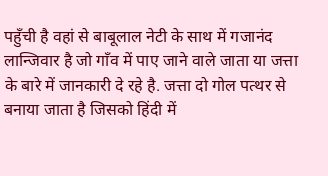पहुँची है वहां से बाबूलाल नेटी के साथ में गजानंद लान्जिवार है जो गाँव में पाए जाने वाले जाता या जत्ता के बारे में जानकारी दे रहे है. जत्ता दो गोल पत्थर से बनाया जाता है जिसको हिंदी में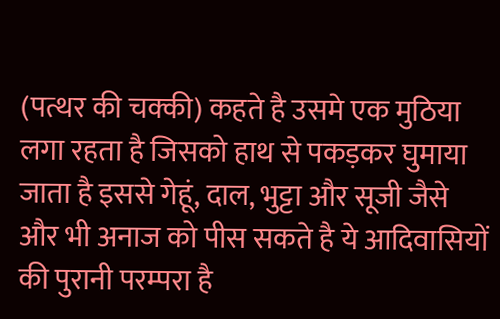(पत्थर की चक्की) कहते है उसमे एक मुठिया लगा रहता है जिसको हाथ से पकड़कर घुमाया जाता है इससे गेहूं, दाल, भुट्टा और सूजी जैसे और भी अनाज को पीस सकते है ये आदिवासियों की पुरानी परम्परा है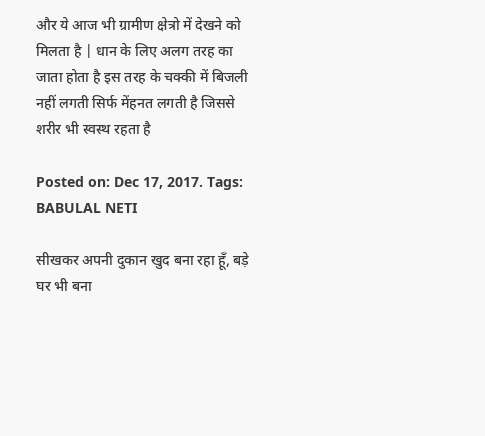और ये आज भी ग्रामीण क्षेत्रो में देखने को मिलता है | धान के लिए अलग तरह का जाता होता है इस तरह के चक्की में बिजली नहीं लगती सिर्फ मेंहनत लगती है जिससे शरीर भी स्वस्थ रहता है

Posted on: Dec 17, 2017. Tags: BABULAL NETI

सीखकर अपनी दुकान खुद बना रहा हूँ, बड़े घर भी बना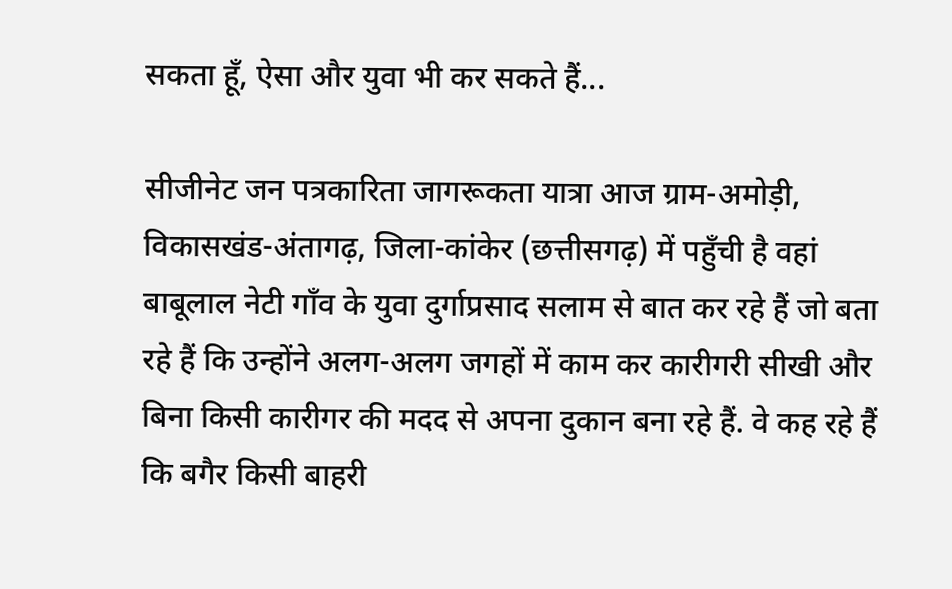सकता हूँ, ऐसा और युवा भी कर सकते हैं...

सीजीनेट जन पत्रकारिता जागरूकता यात्रा आज ग्राम-अमोड़ी, विकासखंड-अंतागढ़, जिला-कांकेर (छत्तीसगढ़) में पहुँची है वहां बाबूलाल नेटी गाँव के युवा दुर्गाप्रसाद सलाम से बात कर रहे हैं जो बता रहे हैं कि उन्होंने अलग-अलग जगहों में काम कर कारीगरी सीखी और बिना किसी कारीगर की मदद से अपना दुकान बना रहे हैं. वे कह रहे हैं कि बगैर किसी बाहरी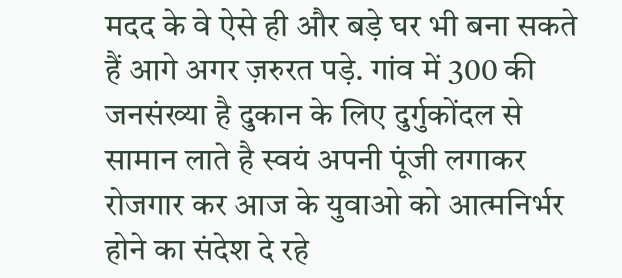मदद के वे ऐसे ही और बड़े घर भी बना सकते हैं आगे अगर ज़रुरत पड़े. गांव में 300 की जनसंख्या है दुकान के लिए दुर्गुकोंदल से सामान लाते है स्वयं अपनी पूंजी लगाकर रोजगार कर आज के युवाओ को आत्मनिर्भर होने का संदेश दे रहे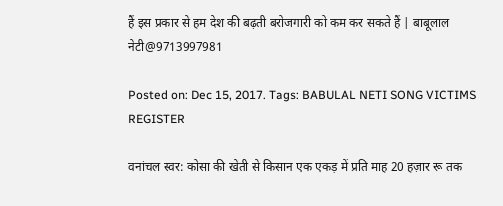हैं इस प्रकार से हम देश की बढ़ती बरोजगारी को कम कर सकते हैं | बाबूलाल नेटी@9713997981

Posted on: Dec 15, 2017. Tags: BABULAL NETI SONG VICTIMS REGISTER

वनांचल स्वर: कोसा की खेती से किसान एक एकड़ में प्रति माह 20 हज़ार रू तक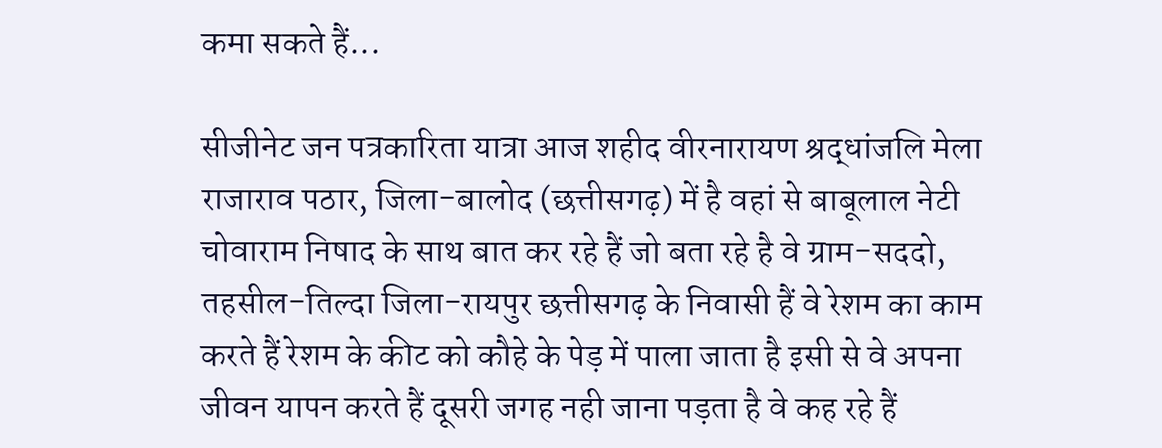कमा सकते हैं...

सीजीनेट जन पत्रकारिता यात्रा आज शहीद वीरनारायण श्रद्धांजलि मेला राजाराव पठार, जिला-बालोद (छत्तीसगढ़) में है वहां से बाबूलाल नेटी चोवाराम निषाद के साथ बात कर रहे हैं जो बता रहे है वे ग्राम-सददो, तहसील-तिल्दा जिला-रायपुर छत्तीसगढ़ के निवासी हैं वे रेशम का काम करते हैं रेशम के कीट को कौहे के पेड़ में पाला जाता है इसी से वे अपना जीवन यापन करते हैं दूसरी जगह नही जाना पड़ता है वे कह रहे हैं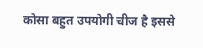कोसा बहुत उपयोगी चीज है इससे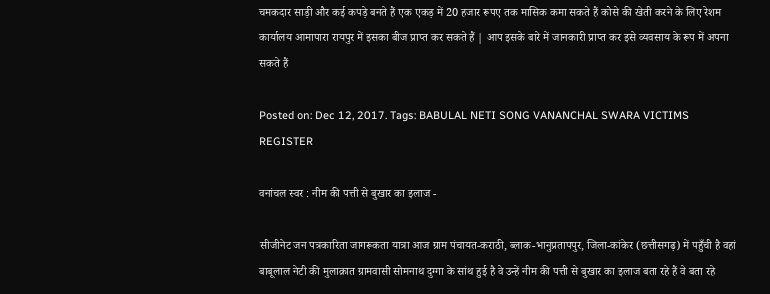चमकदार साड़ी और कई कपड़े बनते हैं एक एकड़ में 20 हजार रूपए तक मासिक कमा सकते हैं कोसे की खेती करने के लिए रेशम कार्यालय आमापारा रायपुर में इसका बीज प्राप्त कर सकते हैं | आप इसके बारे में जानकारी प्राप्त कर इसे व्यवसाय के रूप में अपना सकते हैं

Posted on: Dec 12, 2017. Tags: BABULAL NETI SONG VANANCHAL SWARA VICTIMS REGISTER

वनांचल स्वर : नीम की पत्ती से बुखार का इलाज -

सीजीनेट जन पत्रकारिता जागरूकता यात्रा आज ग्राम पंचायत-कराठी, ब्लाक-भानुप्रतापपुर, जिला-कांकेर (छत्तीसगढ़) में पहुँची है वहां बाबूलाल नेटी की मुलाक़ात ग्रामवासी सोमनाथ दुग्गा के सांथ हुई है वे उन्हें नीम की पत्ती से बुखार का इलाज बता रहे हैं वे बता रहे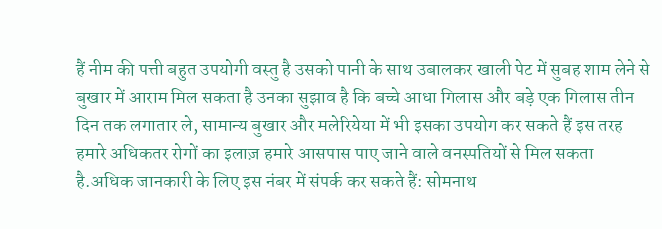हैं नीम की पत्ती बहुत उपयोगी वस्तु है उसको पानी के साथ उबालकर खाली पेट में सुबह शाम लेने से बुखार में आराम मिल सकता है उनका सुझाव है कि बच्चे आधा गिलास और बड़े एक गिलास तीन दिन तक लगातार ले, सामान्य बुखार और मलेरियेया में भी इसका उपयोग कर सकते हैं इस तरह हमारे अधिकतर रोगों का इलाज़ हमारे आसपास पाए जाने वाले वनस्पतियों से मिल सकता है.अधिक जानकारी के लिए इस नंबर में संपर्क कर सकते हैं: सोमनाथ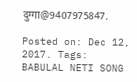दुग्गा@9407975847.

Posted on: Dec 12, 2017. Tags: BABULAL NETI SONG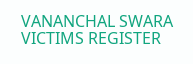VANANCHAL SWARA VICTIMS REGISTER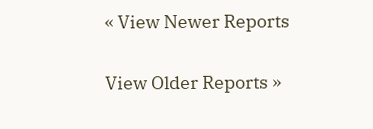« View Newer Reports

View Older Reports »